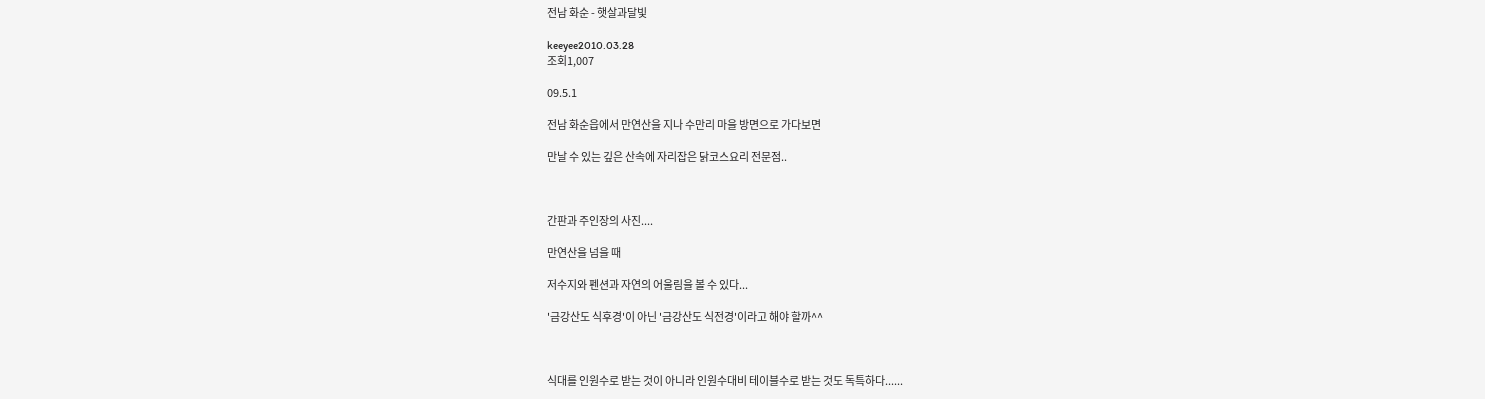전남 화순 - 햇살과달빛

keeyee2010.03.28
조회1,007

09.5.1

전남 화순읍에서 만연산을 지나 수만리 마을 방면으로 가다보면

만날 수 있는 깊은 산속에 자리잡은 닭코스요리 전문점..



간판과 주인장의 사진....

만연산을 넘을 때

저수지와 펜션과 자연의 어울림을 볼 수 있다...

'금강산도 식후경'이 아닌 '금강산도 식전경'이라고 해야 할까^^



식대를 인원수로 받는 것이 아니라 인원수대비 테이블수로 받는 것도 독특하다......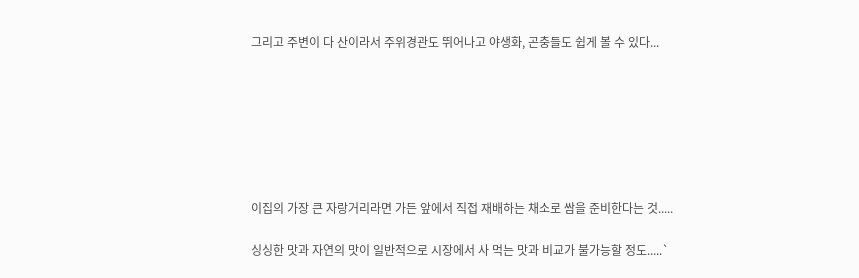그리고 주변이 다 산이라서 주위경관도 뛰어나고 야생화, 곤충들도 쉽게 볼 수 있다...







이집의 가장 큰 자랑거리라면 가든 앞에서 직접 재배하는 채소로 쌈을 준비한다는 것.....

싱싱한 맛과 자연의 맛이 일반적으로 시장에서 사 먹는 맛과 비교가 불가능할 정도.....`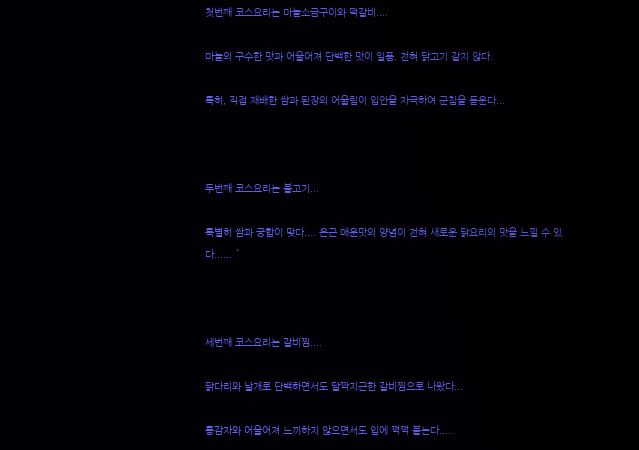첫번째 코스요리는 마늘소금구이와 떡갈비....

마늘의 구수한 맛과 어울어져 단백한 맛이 일품. 전혀 닭고기 같지 않다.

특히, 직접 재배한 쌈과 된장의 어울림이 입안을 자극하여 군침을 돋운다...



두번째 코스요리는 불고기...

특별히 쌈과 궁합이 맞다.... 은근 매운맛의 양념이 전혀 새로운 닭요리의 맛을 느낄 수 있다...... `



세번째 코스요리는 갈비찜....

닭다리와 날개로 단백하면서도 달짝지근한 갈비찜으로 나왔다...

통감자와 어울어져 느끼하지 않으면서도 입에 쩍쩍 붙는다.....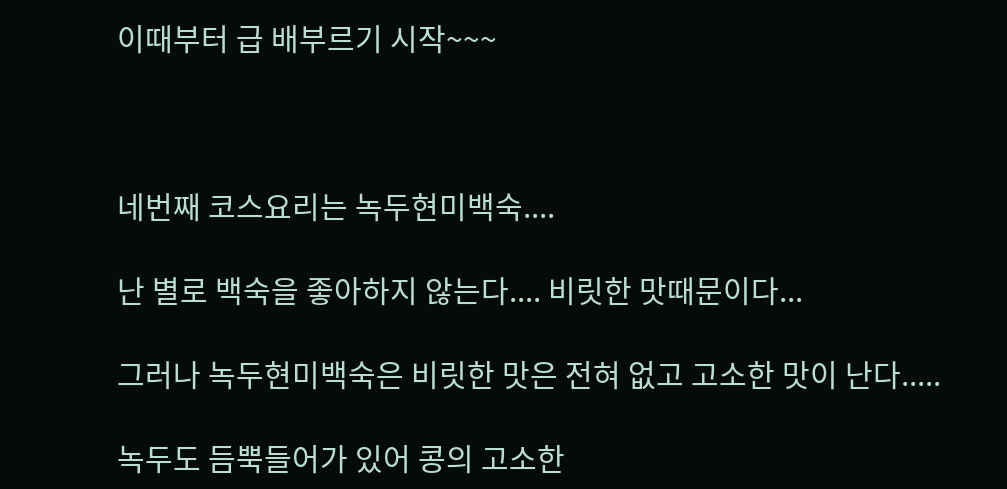이때부터 급 배부르기 시작~~~



네번째 코스요리는 녹두현미백숙....

난 별로 백숙을 좋아하지 않는다.... 비릿한 맛때문이다...

그러나 녹두현미백숙은 비릿한 맛은 전혀 없고 고소한 맛이 난다.....

녹두도 듬뿍들어가 있어 콩의 고소한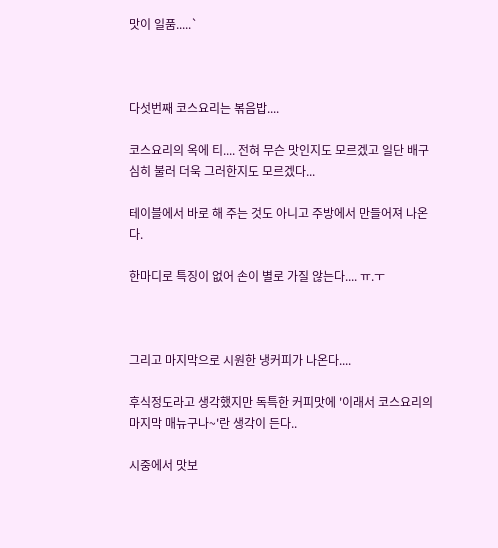맛이 일품.....`



다섯번째 코스요리는 볶음밥....

코스요리의 옥에 티.... 전혀 무슨 맛인지도 모르겠고 일단 배구 심히 불러 더욱 그러한지도 모르겠다...

테이블에서 바로 해 주는 것도 아니고 주방에서 만들어져 나온다.

한마디로 특징이 없어 손이 별로 가질 않는다.... ㅠ.ㅜ



그리고 마지막으로 시원한 냉커피가 나온다....

후식정도라고 생각했지만 독특한 커피맛에 '이래서 코스요리의 마지막 매뉴구나~'란 생각이 든다..

시중에서 맛보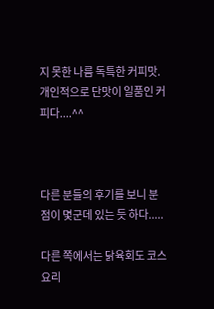지 못한 나름 독특한 커피맛. 개인적으로 단맛이 일품인 커피다....^^



다른 분들의 후기를 보니 분점이 몇군데 있는 듯 하다.....

다른 쪽에서는 닭육회도 코스요리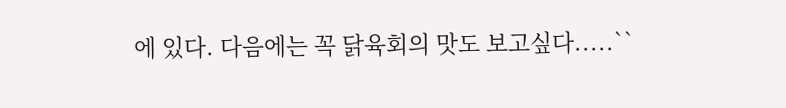에 있다. 다음에는 꼭 닭육회의 맛도 보고싶다.....``